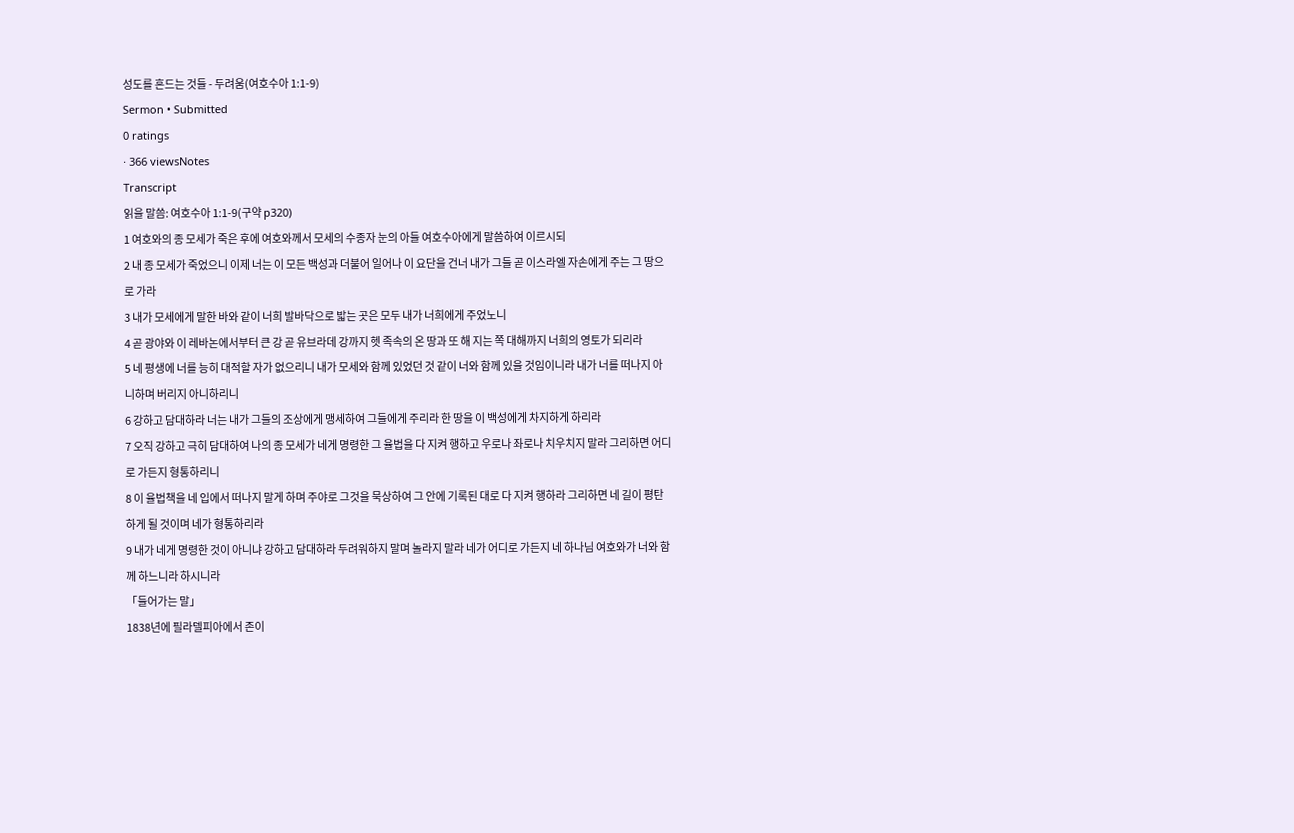성도를 흔드는 것들 - 두려움(여호수아 1:1-9)
Sermon • Submitted
0 ratings
· 366 viewsNotes
Transcript
읽을 말씀: 여호수아 1:1-9(구약 p320)
1 여호와의 종 모세가 죽은 후에 여호와께서 모세의 수종자 눈의 아들 여호수아에게 말씀하여 이르시되
2 내 종 모세가 죽었으니 이제 너는 이 모든 백성과 더불어 일어나 이 요단을 건너 내가 그들 곧 이스라엘 자손에게 주는 그 땅으로 가라
3 내가 모세에게 말한 바와 같이 너희 발바닥으로 밟는 곳은 모두 내가 너희에게 주었노니
4 곧 광야와 이 레바논에서부터 큰 강 곧 유브라데 강까지 헷 족속의 온 땅과 또 해 지는 쪽 대해까지 너희의 영토가 되리라
5 네 평생에 너를 능히 대적할 자가 없으리니 내가 모세와 함께 있었던 것 같이 너와 함께 있을 것임이니라 내가 너를 떠나지 아니하며 버리지 아니하리니
6 강하고 담대하라 너는 내가 그들의 조상에게 맹세하여 그들에게 주리라 한 땅을 이 백성에게 차지하게 하리라
7 오직 강하고 극히 담대하여 나의 종 모세가 네게 명령한 그 율법을 다 지켜 행하고 우로나 좌로나 치우치지 말라 그리하면 어디로 가든지 형통하리니
8 이 율법책을 네 입에서 떠나지 말게 하며 주야로 그것을 묵상하여 그 안에 기록된 대로 다 지켜 행하라 그리하면 네 길이 평탄하게 될 것이며 네가 형통하리라
9 내가 네게 명령한 것이 아니냐 강하고 담대하라 두려워하지 말며 놀라지 말라 네가 어디로 가든지 네 하나님 여호와가 너와 함께 하느니라 하시니라
「들어가는 말」
1838년에 필라델피아에서 존이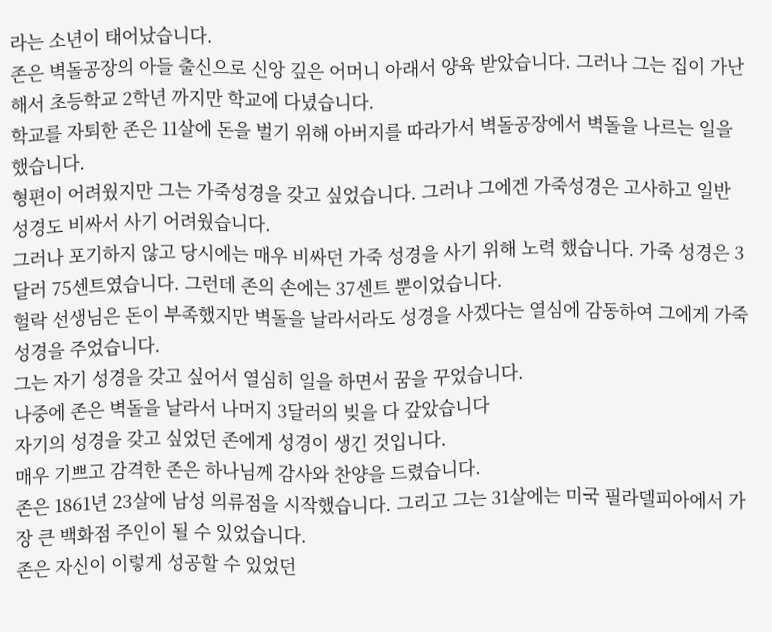라는 소년이 태어났습니다.
존은 벽돌공장의 아들 출신으로 신앙 깊은 어머니 아래서 양육 받았습니다. 그러나 그는 집이 가난해서 초등학교 2학년 까지만 학교에 다녔습니다.
학교를 자퇴한 존은 11살에 돈을 벌기 위해 아버지를 따라가서 벽돌공장에서 벽돌을 나르는 일을 했습니다.
형편이 어려웠지만 그는 가죽성경을 갖고 싶었습니다. 그러나 그에겐 가죽성경은 고사하고 일반 성경도 비싸서 사기 어려웠습니다.
그러나 포기하지 않고 당시에는 매우 비싸던 가죽 성경을 사기 위해 노력 했습니다. 가죽 성경은 3달러 75센트였습니다. 그런데 존의 손에는 37센트 뿐이었습니다.
헐락 선생님은 돈이 부족했지만 벽돌을 날라서라도 성경을 사겠다는 열심에 감동하여 그에게 가죽 성경을 주었습니다.
그는 자기 성경을 갖고 싶어서 열심히 일을 하면서 꿈을 꾸었습니다.
나중에 존은 벽돌을 날라서 나머지 3달러의 빚을 다 갚았습니다
자기의 성경을 갖고 싶었던 존에게 성경이 생긴 것입니다.
매우 기쁘고 감격한 존은 하나님께 감사와 찬양을 드렸습니다.
존은 1861년 23살에 남성 의류점을 시작했습니다. 그리고 그는 31살에는 미국 필라델피아에서 가장 큰 백화점 주인이 될 수 있었습니다.
존은 자신이 이렇게 성공할 수 있었던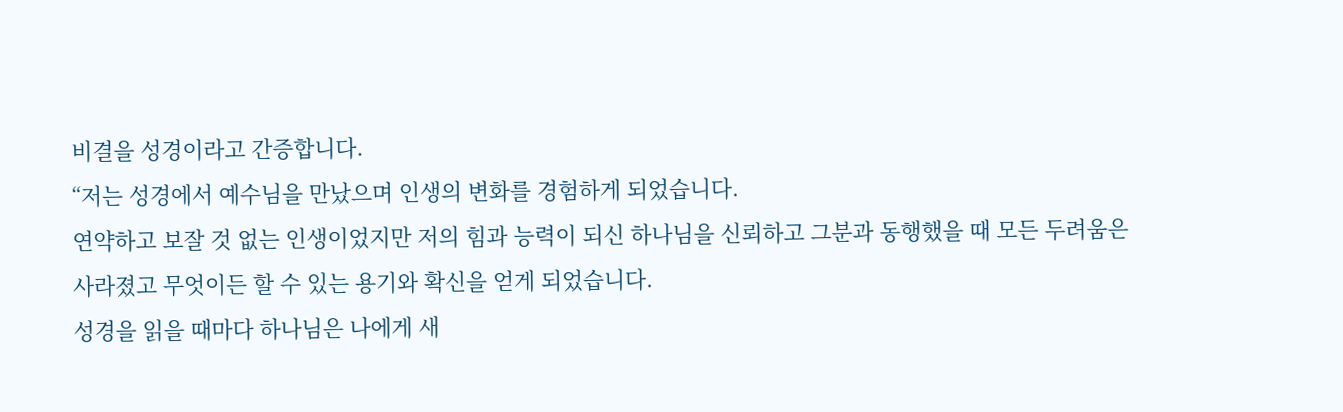비결을 성경이라고 간증합니다.
“저는 성경에서 예수님을 만났으며 인생의 변화를 경험하게 되었습니다.
연약하고 보잘 것 없는 인생이었지만 저의 힘과 능력이 되신 하나님을 신뢰하고 그분과 동행했을 때 모든 두려움은 사라졌고 무엇이든 할 수 있는 용기와 확신을 얻게 되었습니다.
성경을 읽을 때마다 하나님은 나에게 새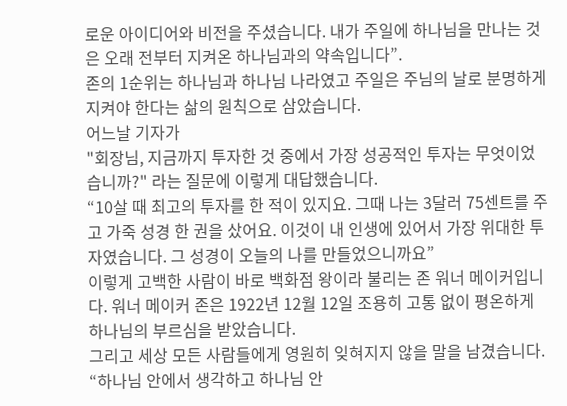로운 아이디어와 비전을 주셨습니다. 내가 주일에 하나님을 만나는 것은 오래 전부터 지켜온 하나님과의 약속입니다”.
존의 1순위는 하나님과 하나님 나라였고 주일은 주님의 날로 분명하게 지켜야 한다는 삶의 원칙으로 삼았습니다.
어느날 기자가
"회장님, 지금까지 투자한 것 중에서 가장 성공적인 투자는 무엇이었습니까?" 라는 질문에 이렇게 대답했습니다.
“10살 때 최고의 투자를 한 적이 있지요. 그때 나는 3달러 75센트를 주고 가죽 성경 한 권을 샀어요. 이것이 내 인생에 있어서 가장 위대한 투자였습니다. 그 성경이 오늘의 나를 만들었으니까요”
이렇게 고백한 사람이 바로 백화점 왕이라 불리는 존 워너 메이커입니다. 워너 메이커 존은 1922년 12월 12일 조용히 고통 없이 평온하게 하나님의 부르심을 받았습니다.
그리고 세상 모든 사람들에게 영원히 잊혀지지 않을 말을 남겼습니다.
“하나님 안에서 생각하고 하나님 안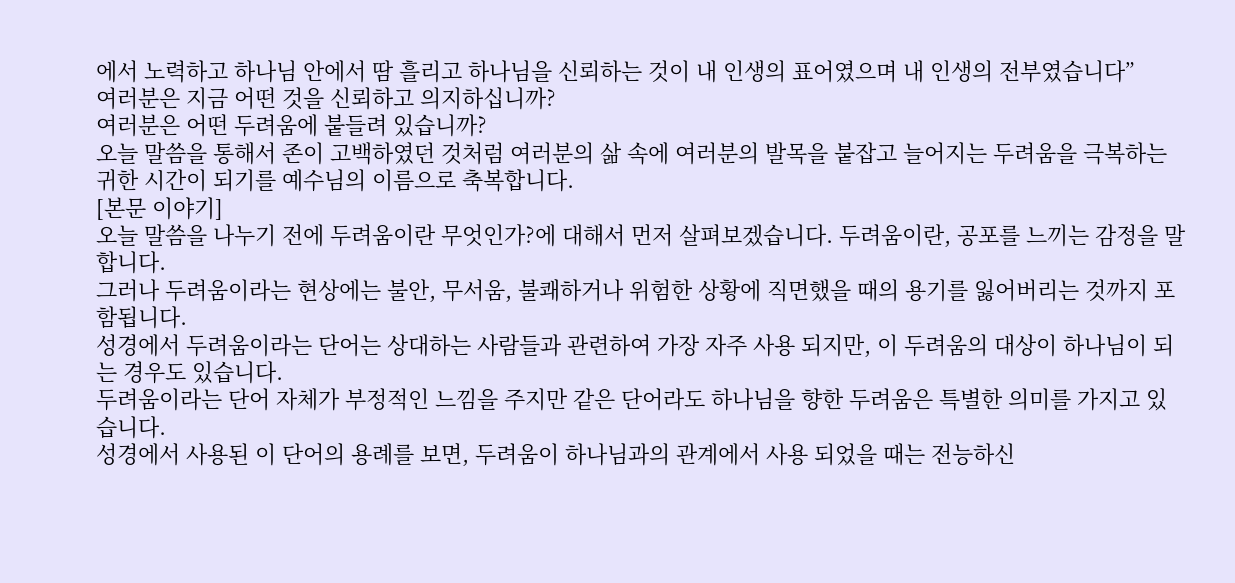에서 노력하고 하나님 안에서 땀 흘리고 하나님을 신뢰하는 것이 내 인생의 표어였으며 내 인생의 전부였습니다”
여러분은 지금 어떤 것을 신뢰하고 의지하십니까?
여러분은 어떤 두려움에 붙들려 있습니까?
오늘 말씀을 통해서 존이 고백하였던 것처럼 여러분의 삶 속에 여러분의 발목을 붙잡고 늘어지는 두려움을 극복하는 귀한 시간이 되기를 예수님의 이름으로 축복합니다.
[본문 이야기]
오늘 말씀을 나누기 전에 두려움이란 무엇인가?에 대해서 먼저 살펴보겠습니다. 두려움이란, 공포를 느끼는 감정을 말합니다.
그러나 두려움이라는 현상에는 불안, 무서움, 불쾌하거나 위험한 상황에 직면했을 때의 용기를 잃어버리는 것까지 포함됩니다.
성경에서 두려움이라는 단어는 상대하는 사람들과 관련하여 가장 자주 사용 되지만, 이 두려움의 대상이 하나님이 되는 경우도 있습니다.
두려움이라는 단어 자체가 부정적인 느낌을 주지만 같은 단어라도 하나님을 향한 두려움은 특별한 의미를 가지고 있습니다.
성경에서 사용된 이 단어의 용례를 보면, 두려움이 하나님과의 관계에서 사용 되었을 때는 전능하신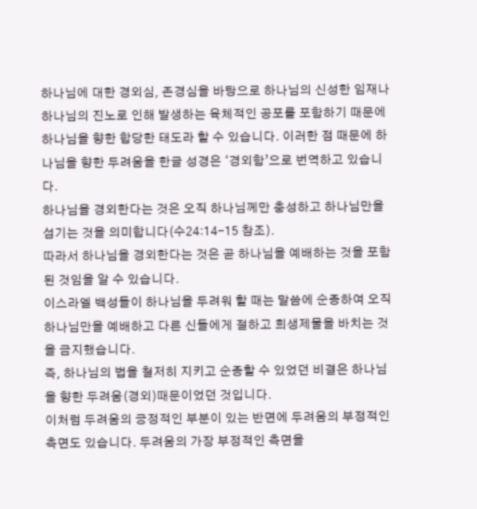하나님에 대한 경외심, 존경심을 바탕으로 하나님의 신성한 임재나 하나님의 진노로 인해 발생하는 육체적인 공포를 포함하기 때문에 하나님을 향한 합당한 태도라 할 수 있습니다. 이러한 점 때문에 하나님을 향한 두려움을 한글 성경은 ‘경외함’으로 번역하고 있습니다.
하나님을 경외한다는 것은 오직 하나님께만 충성하고 하나님만을 섬기는 것을 의미합니다(수24:14-15 참조).
따라서 하나님을 경외한다는 것은 곧 하나님을 예배하는 것을 포함된 것임을 알 수 있습니다.
이스라엘 백성들이 하나님을 두려워 할 때는 말씀에 순종하여 오직 하나님만을 예배하고 다른 신들에게 절하고 희생제물을 바치는 것을 금지했습니다.
즉, 하나님의 법을 철저히 지키고 순종할 수 있었던 비결은 하나님을 향한 두려움(경외)때문이었던 것입니다.
이처럼 두려움의 긍정적인 부분이 있는 반면에 두려움의 부정적인 측면도 있습니다. 두려움의 가장 부정적인 측면을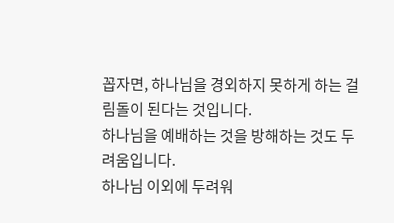꼽자면, 하나님을 경외하지 못하게 하는 걸림돌이 된다는 것입니다.
하나님을 예배하는 것을 방해하는 것도 두려움입니다.
하나님 이외에 두려워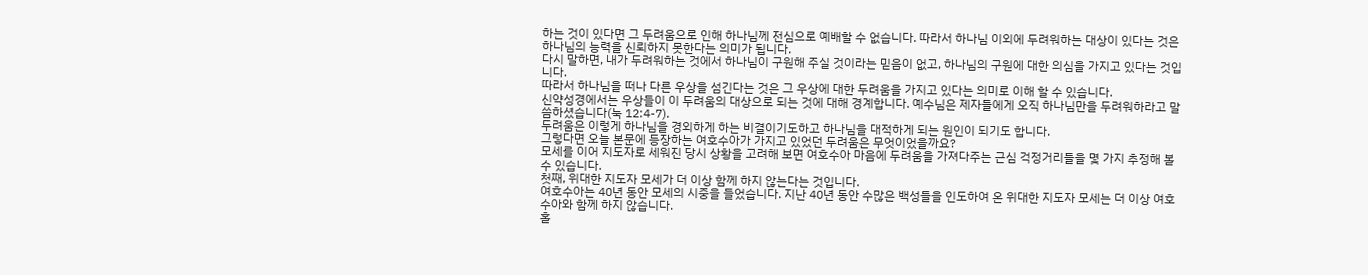하는 것이 있다면 그 두려움으로 인해 하나님께 전심으로 예배할 수 없습니다. 따라서 하나님 이외에 두려워하는 대상이 있다는 것은 하나님의 능력을 신뢰하지 못한다는 의미가 됩니다.
다시 말하면, 내가 두려워하는 것에서 하나님이 구원해 주실 것이라는 믿음이 없고, 하나님의 구원에 대한 의심을 가지고 있다는 것입니다.
따라서 하나님을 떠나 다른 우상을 섬긴다는 것은 그 우상에 대한 두려움을 가지고 있다는 의미로 이해 할 수 있습니다.
신약성경에서는 우상들이 이 두려움의 대상으로 되는 것에 대해 경계합니다. 예수님은 제자들에게 오직 하나님만을 두려워하라고 말씀하셨습니다(눅 12:4-7).
두려움은 이렇게 하나님을 경외하게 하는 비결이기도하고 하나님을 대적하게 되는 원인이 되기도 합니다.
그렇다면 오늘 본문에 등장하는 여호수아가 가지고 있었던 두려움은 무엇이었을까요?
모세를 이어 지도자로 세워진 당시 상황을 고려해 보면 여호수아 마음에 두려움을 가져다주는 근심 걱정거리들을 몇 가지 추정해 볼 수 있습니다.
첫째, 위대한 지도자 모세가 더 이상 함께 하지 않는다는 것입니다.
여호수아는 40년 동안 모세의 시중을 들었습니다. 지난 40년 동안 수많은 백성들을 인도하여 온 위대한 지도자 모세는 더 이상 여호수아와 함께 하지 않습니다.
홀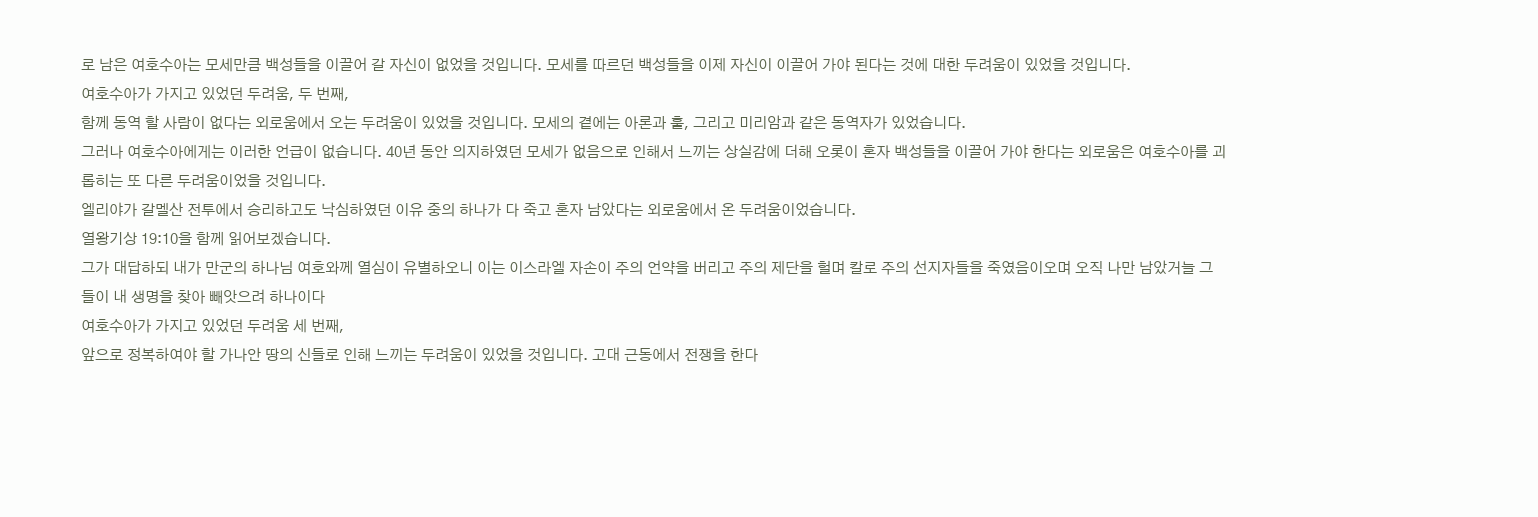로 남은 여호수아는 모세만큼 백성들을 이끌어 갈 자신이 없었을 것입니다. 모세를 따르던 백성들을 이제 자신이 이끌어 가야 된다는 것에 대한 두려움이 있었을 것입니다.
여호수아가 가지고 있었던 두려움, 두 번째,
함께 동역 할 사람이 없다는 외로움에서 오는 두려움이 있었을 것입니다. 모세의 곁에는 아론과 훌, 그리고 미리암과 같은 동역자가 있었습니다.
그러나 여호수아에게는 이러한 언급이 없습니다. 40년 동안 의지하였던 모세가 없음으로 인해서 느끼는 상실감에 더해 오롯이 혼자 백성들을 이끌어 가야 한다는 외로움은 여호수아를 괴롭히는 또 다른 두려움이었을 것입니다.
엘리야가 갈멜산 전투에서 승리하고도 낙심하였던 이유 중의 하나가 다 죽고 혼자 남았다는 외로움에서 온 두려움이었습니다.
열왕기상 19:10을 함께 읽어보겠습니다.
그가 대답하되 내가 만군의 하나님 여호와께 열심이 유별하오니 이는 이스라엘 자손이 주의 언약을 버리고 주의 제단을 헐며 칼로 주의 선지자들을 죽였음이오며 오직 나만 남았거늘 그들이 내 생명을 찾아 빼앗으려 하나이다
여호수아가 가지고 있었던 두려움 세 번째,
앞으로 정복하여야 할 가나안 땅의 신들로 인해 느끼는 두려움이 있었을 것입니다. 고대 근동에서 전쟁을 한다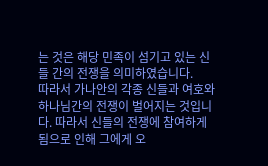는 것은 해당 민족이 섬기고 있는 신들 간의 전쟁을 의미하였습니다.
따라서 가나안의 각종 신들과 여호와 하나님간의 전쟁이 벌어지는 것입니다. 따라서 신들의 전쟁에 참여하게 됨으로 인해 그에게 오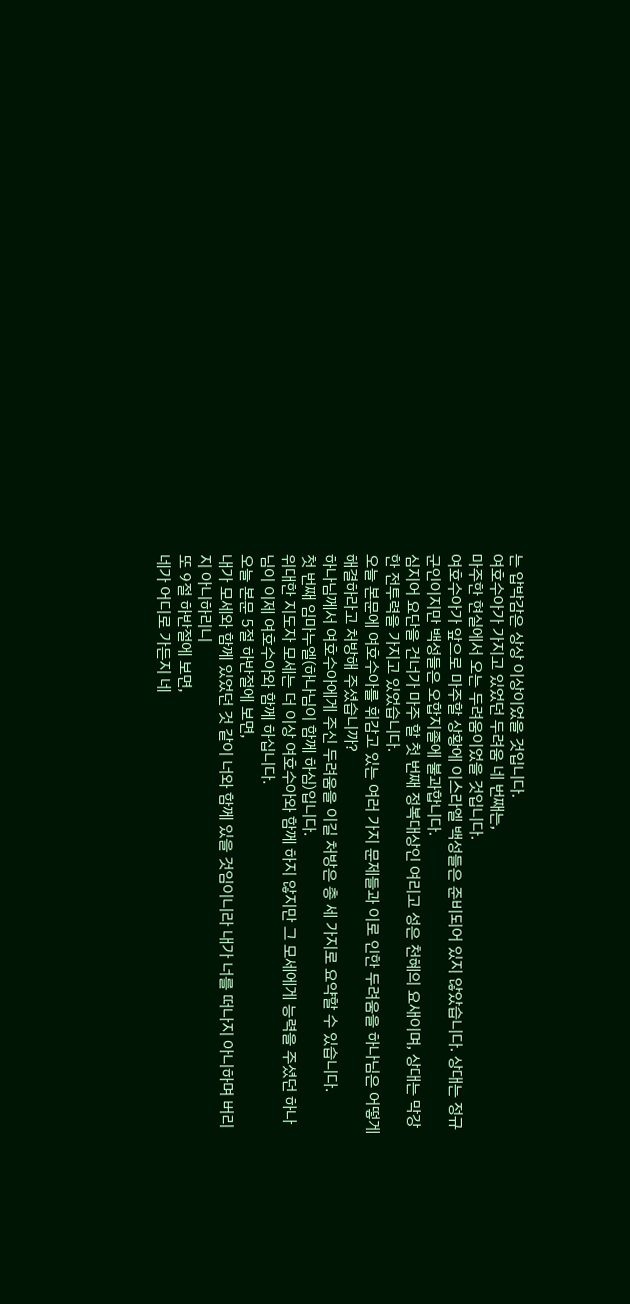는 압박감은 상상 이상이었을 것입니다.
여호수아가 가지고 있었던 두려움 네 번째는,
마주한 현실에서 오는 두려움이었을 것입니다.
여호수아가 앞으로 마주할 상황에 이스라엘 백성들은 준비되어 있지 않았습니다. 상대는 정규 군인이지만 백성들은 오합지졸에 불과합니다.
심지어 요단을 건너가 마주 할 첫 번째 정복대상인 여리고 성은 천혜의 요새이며, 상대는 막강한 전투력을 가지고 있었습니다.
오늘 본문에 여호수아를 휘감고 있는 여러 가지 문제들과 이로 인한 두려움을 하나님은 어떻게 해결하라고 처방해 주셨습니까?
하나님께서 여호수아에게 주신 두려움을 이길 처방은 총 세 가지로 요약할 수 있습니다.
첫 번째 임마누엘(하나님이 함께 하심)입니다.
위대한 지도자 모세는 더 이상 여호수아와 함께 하지 않지만 그 모세에게 능력을 주셨던 하나님이 이제 여호수아와 함께 하십니다.
오늘 본문 5절 하반절에 보면,
내가 모세와 함께 있었던 것 같이 너와 함께 있을 것임이니라 내가 너를 떠나지 아니하며 버리지 아니하리니
또 9절 하반절에 보면,
네가 어디로 가든지 네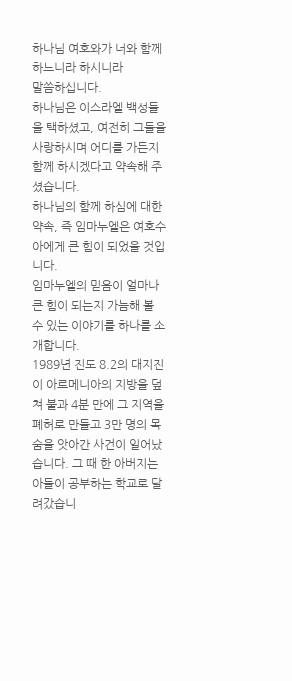하나님 여호와가 너와 함께 하느니라 하시니라
말씀하십니다.
하나님은 이스라엘 백성들을 택하셨고, 여전히 그들을 사랑하시며 어디를 가든지 함께 하시겠다고 약속해 주셨습니다.
하나님의 함께 하심에 대한 약속, 즉 임마누엘은 여호수아에게 큰 힘이 되었을 것입니다.
임마누엘의 믿음이 얼마나 큰 힘이 되는지 가늠해 볼 수 있는 이야기를 하나를 소개합니다.
1989년 진도 8.2의 대지진이 아르메니아의 지방을 덮쳐 불과 4분 만에 그 지역을 폐허로 만들고 3만 명의 목숨을 앗아간 사건이 일어났습니다. 그 때 한 아버지는 아들이 공부하는 학교로 달려갔습니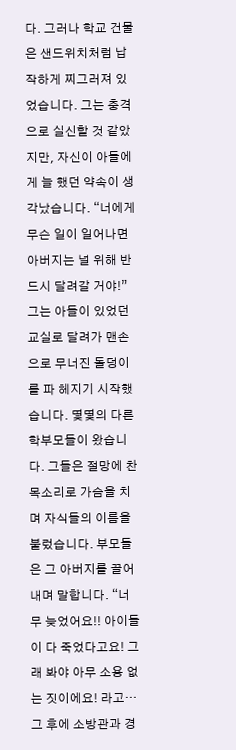다. 그러나 학교 건물은 샌드위치처럼 납작하게 찌그러져 있었습니다. 그는 충격으로 실신할 것 같았지만, 자신이 아들에게 늘 했던 약속이 생각났습니다. “너에게 무슨 일이 일어나면 아버지는 널 위해 반드시 달려갈 거야!” 그는 아들이 있었던 교실로 달려가 맨손으로 무너진 돌덩이를 파 헤지기 시작했습니다. 몇몇의 다른 학부모들이 왔습니다. 그들은 절망에 찬 목소리로 가슴을 치며 자식들의 이름을 불렀습니다. 부모들은 그 아버지를 끌어내며 말합니다. “너무 늦었어요!! 아이들이 다 죽었다고요! 그래 봐야 아무 소용 없는 짓이에요! 라고… 그 후에 소방관과 경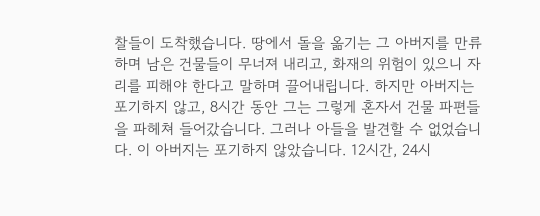찰들이 도착했습니다. 땅에서 돌을 옮기는 그 아버지를 만류하며 남은 건물들이 무너져 내리고, 화재의 위험이 있으니 자리를 피해야 한다고 말하며 끌어내립니다. 하지만 아버지는 포기하지 않고, 8시간 동안 그는 그렇게 혼자서 건물 파편들을 파헤쳐 들어갔습니다. 그러나 아들을 발견할 수 없었습니다. 이 아버지는 포기하지 않았습니다. 12시간, 24시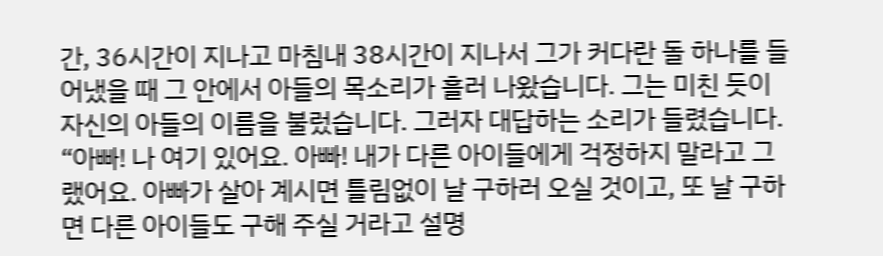간, 36시간이 지나고 마침내 38시간이 지나서 그가 커다란 돌 하나를 들어냈을 때 그 안에서 아들의 목소리가 흘러 나왔습니다. 그는 미친 듯이 자신의 아들의 이름을 불렀습니다. 그러자 대답하는 소리가 들렸습니다. “아빠! 나 여기 있어요. 아빠! 내가 다른 아이들에게 걱정하지 말라고 그랬어요. 아빠가 살아 계시면 틀림없이 날 구하러 오실 것이고, 또 날 구하면 다른 아이들도 구해 주실 거라고 설명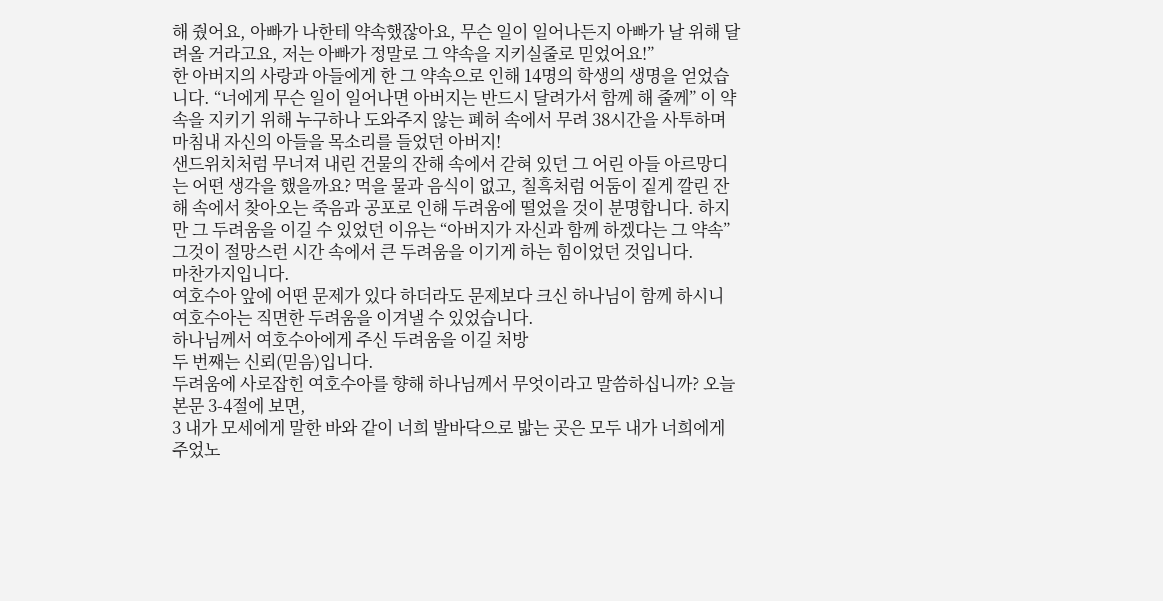해 줬어요, 아빠가 나한테 약속했잖아요, 무슨 일이 일어나든지 아빠가 날 위해 달려올 거라고요, 저는 아빠가 정말로 그 약속을 지키실줄로 믿었어요!”
한 아버지의 사랑과 아들에게 한 그 약속으로 인해 14명의 학생의 생명을 얻었습니다. “너에게 무슨 일이 일어나면 아버지는 반드시 달려가서 함께 해 줄께” 이 약속을 지키기 위해 누구하나 도와주지 않는 폐허 속에서 무려 38시간을 사투하며 마침내 자신의 아들을 목소리를 들었던 아버지!
샌드위치처럼 무너져 내린 건물의 잔해 속에서 갇혀 있던 그 어린 아들 아르망디는 어떤 생각을 했을까요? 먹을 물과 음식이 없고, 칠흑처럼 어둠이 짙게 깔린 잔해 속에서 찾아오는 죽음과 공포로 인해 두려움에 떨었을 것이 분명합니다. 하지만 그 두려움을 이길 수 있었던 이유는 “아버지가 자신과 함께 하겠다는 그 약속” 그것이 절망스런 시간 속에서 큰 두려움을 이기게 하는 힘이었던 것입니다.
마찬가지입니다.
여호수아 앞에 어떤 문제가 있다 하더라도 문제보다 크신 하나님이 함께 하시니 여호수아는 직면한 두려움을 이겨낼 수 있었습니다.
하나님께서 여호수아에게 주신 두려움을 이길 처방
두 번째는 신뢰(믿음)입니다.
두려움에 사로잡힌 여호수아를 향해 하나님께서 무엇이라고 말씀하십니까? 오늘 본문 3-4절에 보면,
3 내가 모세에게 말한 바와 같이 너희 발바닥으로 밟는 곳은 모두 내가 너희에게 주었노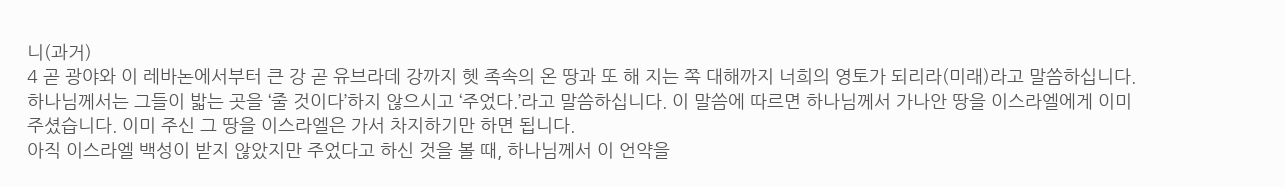니(과거)
4 곧 광야와 이 레바논에서부터 큰 강 곧 유브라데 강까지 헷 족속의 온 땅과 또 해 지는 쪽 대해까지 너희의 영토가 되리라(미래)라고 말씀하십니다.
하나님께서는 그들이 밟는 곳을 ‘줄 것이다’하지 않으시고 ‘주었다.’라고 말씀하십니다. 이 말씀에 따르면 하나님께서 가나안 땅을 이스라엘에게 이미 주셨습니다. 이미 주신 그 땅을 이스라엘은 가서 차지하기만 하면 됩니다.
아직 이스라엘 백성이 받지 않았지만 주었다고 하신 것을 볼 때, 하나님께서 이 언약을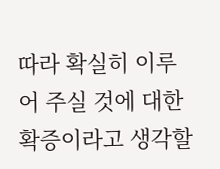따라 확실히 이루어 주실 것에 대한 확증이라고 생각할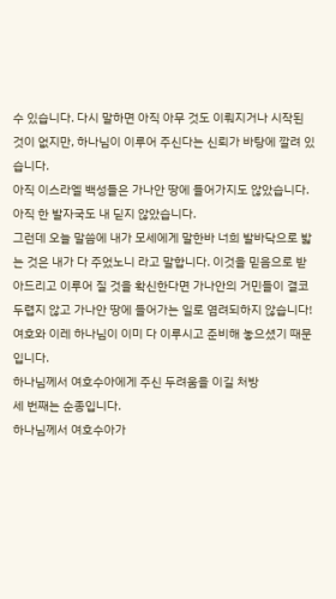수 있습니다. 다시 말하면 아직 아무 것도 이뤄지거나 시작된 것이 없지만, 하나님이 이루어 주신다는 신뢰가 바탕에 깔려 있습니다.
아직 이스라엘 백성들은 가나안 땅에 들어가지도 않았습니다.
아직 한 발자국도 내 딛지 않았습니다.
그런데 오늘 말씀에 내가 모세에게 말한바 너희 발바닥으로 밟는 것은 내가 다 주었노니 라고 말합니다. 이것을 믿음으로 받아드리고 이루어 질 것을 확신한다면 가나안의 거민들이 결코 두렵지 않고 가나안 땅에 들어가는 일로 염려되하지 않습니다! 여호와 이레 하나님이 이미 다 이루시고 준비해 놓으셨기 때문입니다.
하나님께서 여호수아에게 주신 두려움을 이길 처방
세 번째는 순종입니다.
하나님께서 여호수아가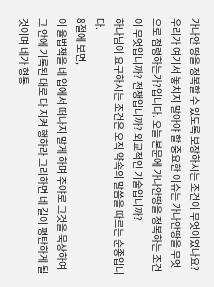가나안 땅을 정복할 수 있도록 보장하시는 조건이 무엇이었나요? 우리가 여기서 놓치지 말아야 할 중요한 이슈는 가나안땅을 무엇으로 점령하는가?입니다. 오늘 본문에 가나안땅을 정복하는 조건이 무엇입니까? 전쟁입니까? 외교적인 기술입니까?
하나님이 요구하시는 조건은 오직 약속의 말씀을 따르는 순종입니다.
8절에 보면,
이 율법책을 네 입에서 떠나지 말게 하며 주야로 그것을 묵상하여 그 안에 기록된 대로 다 지켜 행하라 그리하면 네 길이 평탄하게 될 것이며 네가 형통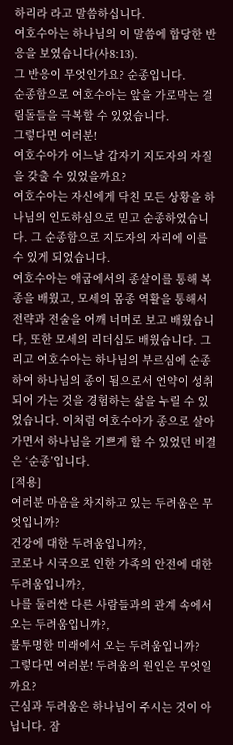하리라 라고 말씀하십니다.
여호수아는 하나님의 이 말씀에 합당한 반응을 보였습니다(사8:13).
그 반응이 무엇인가요? 순종입니다.
순종함으로 여호수아는 앞을 가로막는 걸림돌들을 극복할 수 있었습니다.
그렇다면 여러분!
여호수아가 어느날 갑자기 지도자의 자질을 갖출 수 있었을까요?
여호수아는 자신에게 닥친 모든 상황을 하나님의 인도하심으로 믿고 순종하였습니다. 그 순종함으로 지도자의 자리에 이를 수 있게 되었습니다.
여호수아는 애굽에서의 종살이를 통해 복종을 배웠고, 모세의 몸종 역활을 통해서 전략과 전술을 어깨 너머로 보고 배웠습니다, 또한 모세의 리더십도 배웠습니다. 그리고 여호수아는 하나님의 부르심에 순종하여 하나님의 종이 됨으로서 언약이 성취되어 가는 것을 경험하는 삶을 누릴 수 있었습니다. 이처럼 여호수아가 종으로 살아가면서 하나님을 기쁘게 할 수 있었던 비결은 ‘순종’입니다.
[적용]
여러분 마음을 차지하고 있는 두려움은 무엇입니까?
건강에 대한 두려움입니까?,
코로나 시국으로 인한 가족의 안전에 대한 두려움입니까?,
나를 둘러싼 다른 사람들과의 관계 속에서 오는 두려움입니까?,
불투명한 미래에서 오는 두려움입니까?
그렇다면 여러분! 두려움의 원인은 무엇일까요?
근심과 두려움은 하나님이 주시는 것이 아닙니다. 잠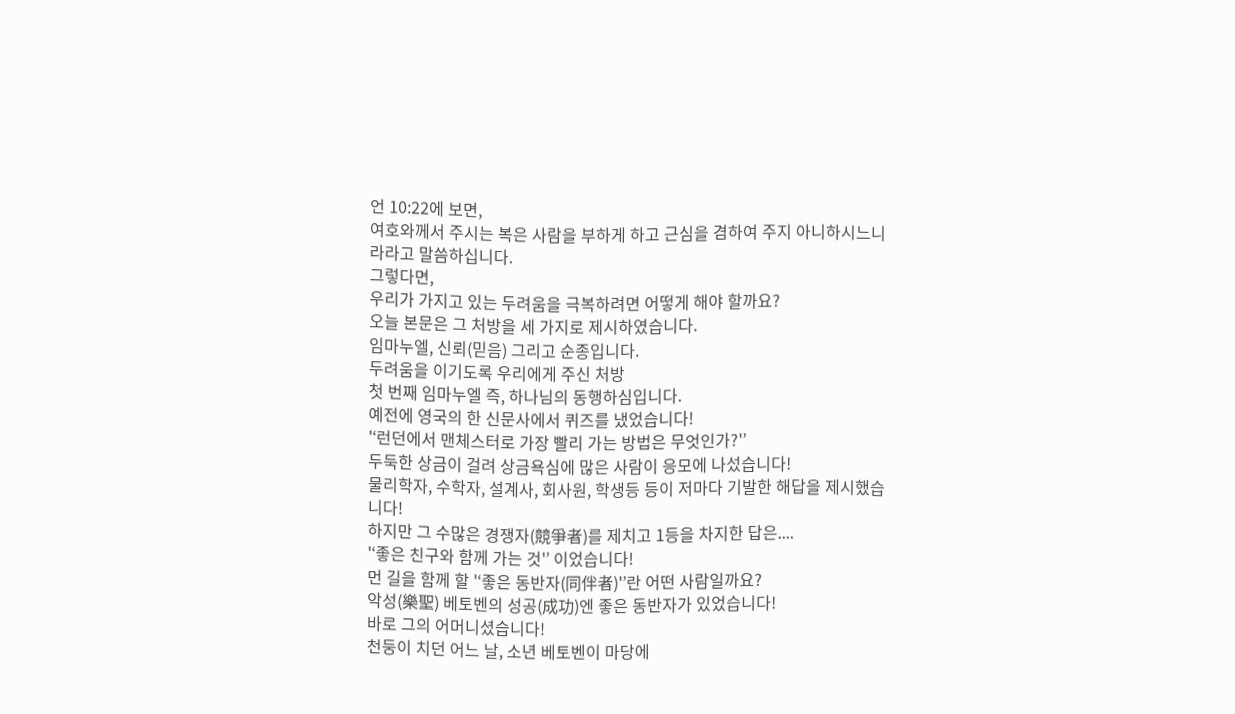언 10:22에 보면,
여호와께서 주시는 복은 사람을 부하게 하고 근심을 겸하여 주지 아니하시느니라라고 말씀하십니다.
그렇다면,
우리가 가지고 있는 두려움을 극복하려면 어떻게 해야 할까요?
오늘 본문은 그 처방을 세 가지로 제시하였습니다.
임마누엘, 신뢰(믿음) 그리고 순종입니다.
두려움을 이기도록 우리에게 주신 처방
첫 번째 임마누엘 즉, 하나님의 동행하심입니다.
예전에 영국의 한 신문사에서 퀴즈를 냈었습니다!
'‘런던에서 맨체스터로 가장 빨리 가는 방법은 무엇인가?'’
두둑한 상금이 걸려 상금욕심에 많은 사람이 응모에 나섰습니다!
물리학자, 수학자, 설계사, 회사원, 학생등 등이 저마다 기발한 해답을 제시했습니다!
하지만 그 수많은 경쟁자(競爭者)를 제치고 1등을 차지한 답은....
'‘좋은 친구와 함께 가는 것'’ 이었습니다!
먼 길을 함께 할 '‘좋은 동반자(同伴者)'’란 어떤 사람일까요?
악성(樂聖) 베토벤의 성공(成功)엔 좋은 동반자가 있었습니다!
바로 그의 어머니셨습니다!
천둥이 치던 어느 날, 소년 베토벤이 마당에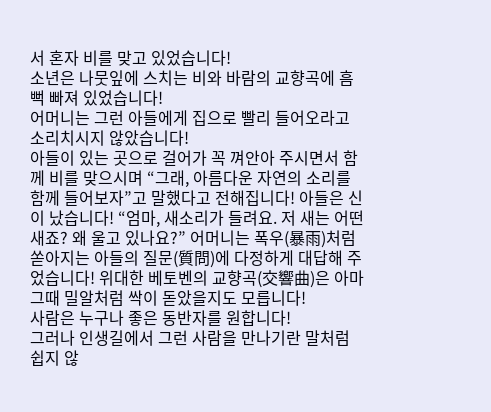서 혼자 비를 맞고 있었습니다!
소년은 나뭇잎에 스치는 비와 바람의 교향곡에 흠뻑 빠져 있었습니다!
어머니는 그런 아들에게 집으로 빨리 들어오라고 소리치시지 않았습니다!
아들이 있는 곳으로 걸어가 꼭 껴안아 주시면서 함께 비를 맞으시며 “그래, 아름다운 자연의 소리를 함께 들어보자”고 말했다고 전해집니다! 아들은 신이 났습니다! “엄마, 새소리가 들려요. 저 새는 어떤 새죠? 왜 울고 있나요?” 어머니는 폭우(暴雨)처럼 쏟아지는 아들의 질문(質問)에 다정하게 대답해 주었습니다! 위대한 베토벤의 교향곡(交響曲)은 아마 그때 밀알처럼 싹이 돋았을지도 모릅니다!
사람은 누구나 좋은 동반자를 원합니다!
그러나 인생길에서 그런 사람을 만나기란 말처럼 쉽지 않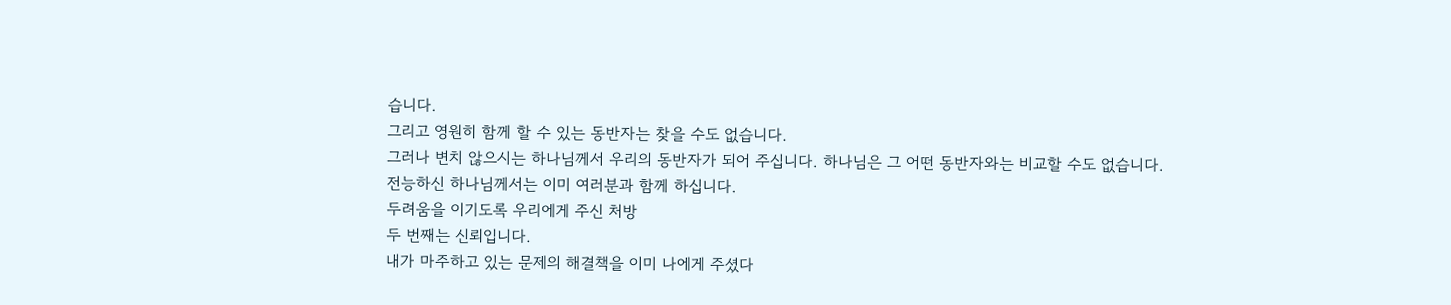습니다.
그리고 영원히 함께 할 수 있는 동반자는 찾을 수도 없습니다.
그러나 변치 않으시는 하나님께서 우리의 동반자가 되어 주십니다. 하나님은 그 어떤 동반자와는 비교할 수도 없습니다.
전능하신 하나님께서는 이미 여러분과 함께 하십니다.
두려움을 이기도록 우리에게 주신 처방
두 번째는 신뢰입니다.
내가 마주하고 있는 문제의 해결책을 이미 나에게 주셨다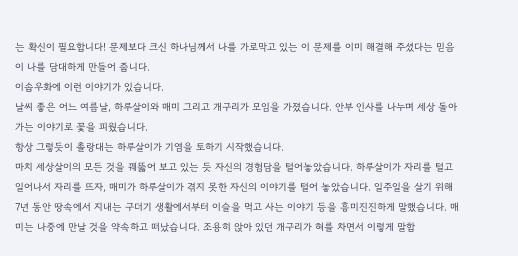는 확신이 필요합니다! 문제보다 크신 하나님께서 나를 가로막고 있는 이 문제를 이미 해결해 주셨다는 믿음이 나를 담대하게 만들어 줍니다.
이솝우화에 이런 이야기가 있습니다.
날씨 좋은 어느 여름날, 하루살이와 매미 그리고 개구리가 모임을 가졌습니다. 안부 인사를 나누며 세상 돌아가는 이야기로 꽃을 피웠습니다.
항상 그렇듯이 촐랑대는 하루살이가 기염을 토하기 시작했습니다.
마치 세상살이의 모든 것을 꿰뚫어 보고 있는 듯 자신의 경험담을 털어놓았습니다. 하루살이가 자리를 털고 일어나서 자리를 뜨자, 매미가 하루살이가 겪지 못한 자신의 이야기를 털어 놓았습니다. 일주일을 살기 위해 7년 동안 땅속에서 지내는 구더기 생활에서부터 이슬을 먹고 사는 이야기 등을 흥미진진하게 말했습니다. 매미는 나중에 만날 것을 약속하고 떠났습니다. 조용히 앉아 있던 개구리가 혀를 차면서 이렇게 말합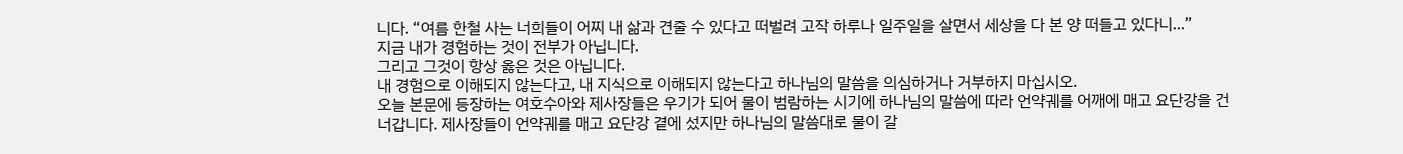니다. “여름 한철 사는 너희들이 어찌 내 삶과 견줄 수 있다고 떠벌려 고작 하루나 일주일을 살면서 세상을 다 본 양 떠들고 있다니...”
지금 내가 경험하는 것이 전부가 아닙니다.
그리고 그것이 항상 옳은 것은 아닙니다.
내 경험으로 이해되지 않는다고, 내 지식으로 이해되지 않는다고 하나님의 말씀을 의심하거나 거부하지 마십시오.
오늘 본문에 등장하는 여호수아와 제사장들은 우기가 되어 물이 범람하는 시기에 하나님의 말씀에 따라 언약궤를 어깨에 매고 요단강을 건너갑니다. 제사장들이 언약궤를 매고 요단강 곁에 섰지만 하나님의 말씀대로 물이 갈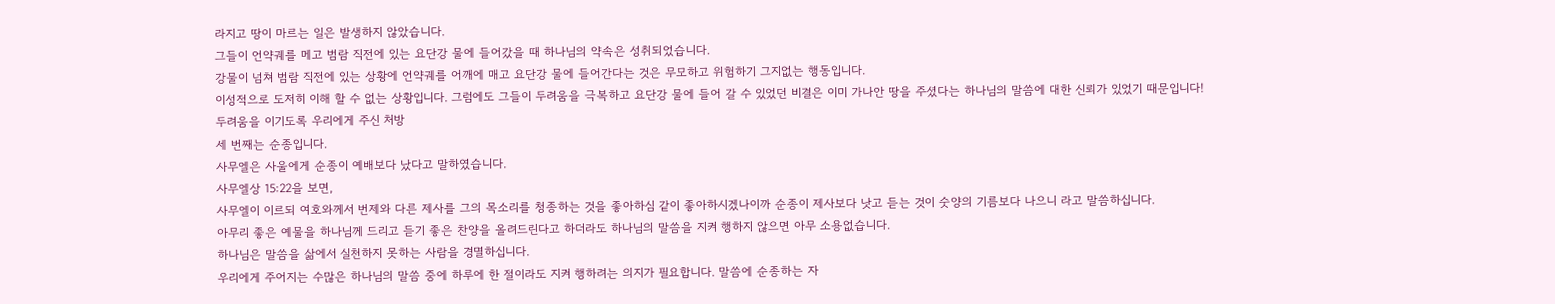라지고 땅이 마르는 일은 발생하지 않았습니다.
그들이 언약궤를 메고 범람 직전에 있는 요단강 물에 들어갔을 때 하나님의 약속은 성취되었습니다.
강물이 넘쳐 범람 직전에 있는 상황에 언약궤를 어깨에 매고 요단강 물에 들어간다는 것은 무모하고 위험하기 그지없는 행동입니다.
이성적으로 도저히 이해 할 수 없는 상황입니다. 그럼에도 그들이 두려움을 극복하고 요단강 물에 들어 갈 수 있었던 비결은 이미 가나안 땅을 주셨다는 하나님의 말씀에 대한 신뢰가 있었기 때문입니다!
두려움을 이기도록 우리에게 주신 처방
세 번째는 순종입니다.
사무엘은 사울에게 순종이 예배보다 났다고 말하였습니다.
사무엘상 15:22을 보면,
사무엘이 이르되 여호와께서 번제와 다른 제사를 그의 목소리를 청종하는 것을 좋아하심 같이 좋아하시겠나이까 순종이 제사보다 낫고 듣는 것이 숫양의 기름보다 나으니 라고 말씀하십니다.
아무리 좋은 예물을 하나님께 드리고 듣기 좋은 찬양을 올려드린다고 하더라도 하나님의 말씀을 지켜 행하지 않으면 아무 소용없습니다.
하나님은 말씀을 삶에서 실천하지 못하는 사람을 경멸하십니다.
우리에게 주어지는 수많은 하나님의 말씀 중에 하루에 한 절이라도 지켜 행하려는 의지가 필요합니다. 말씀에 순종하는 자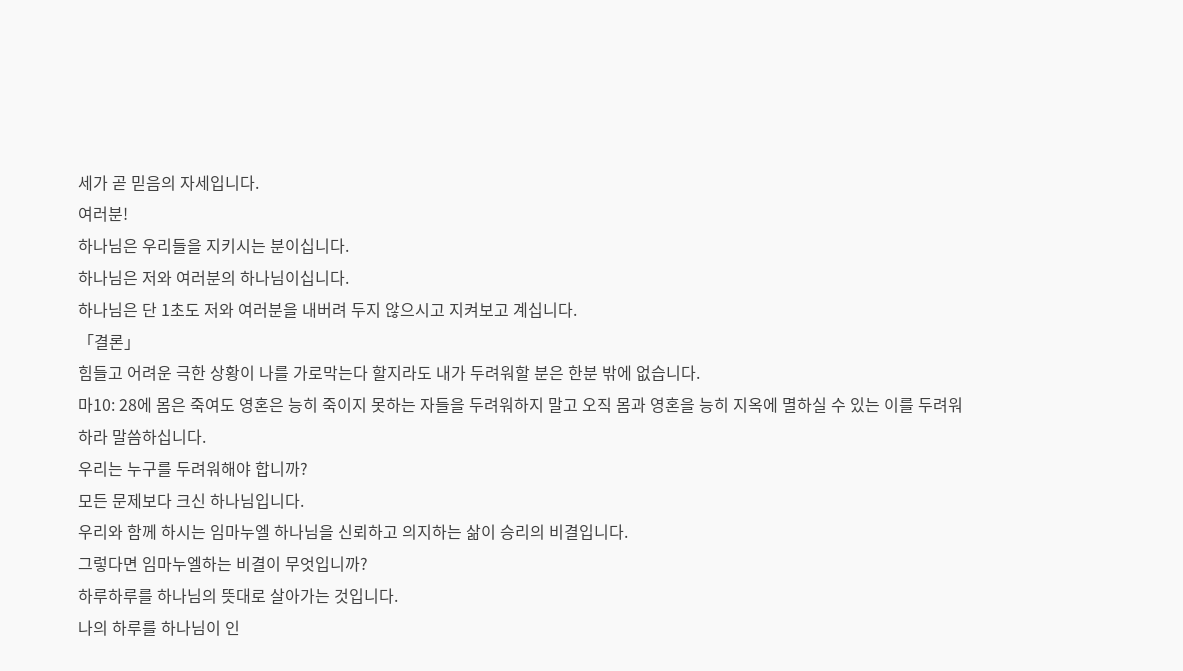세가 곧 믿음의 자세입니다.
여러분!
하나님은 우리들을 지키시는 분이십니다.
하나님은 저와 여러분의 하나님이십니다.
하나님은 단 1초도 저와 여러분을 내버려 두지 않으시고 지켜보고 계십니다.
「결론」
힘들고 어려운 극한 상황이 나를 가로막는다 할지라도 내가 두려워할 분은 한분 밖에 없습니다.
마10: 28에 몸은 죽여도 영혼은 능히 죽이지 못하는 자들을 두려워하지 말고 오직 몸과 영혼을 능히 지옥에 멸하실 수 있는 이를 두려워하라 말씀하십니다.
우리는 누구를 두려워해야 합니까?
모든 문제보다 크신 하나님입니다.
우리와 함께 하시는 임마누엘 하나님을 신뢰하고 의지하는 삶이 승리의 비결입니다.
그렇다면 임마누엘하는 비결이 무엇입니까?
하루하루를 하나님의 뜻대로 살아가는 것입니다.
나의 하루를 하나님이 인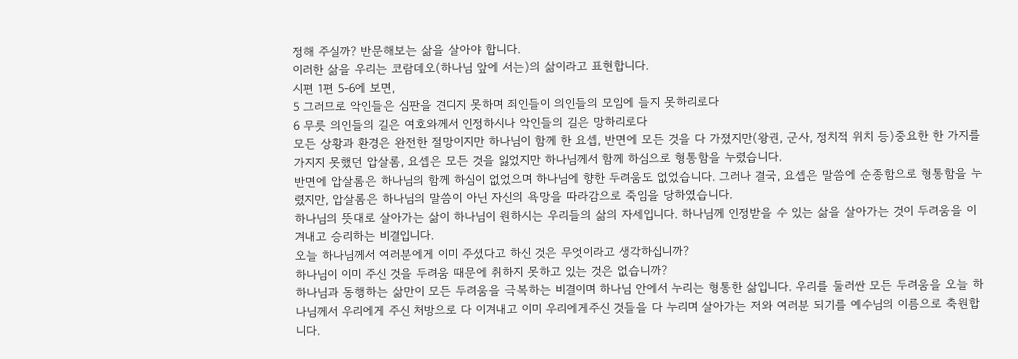정해 주실까? 반문해보는 삶을 살아야 합니다.
이러한 삶을 우리는 코람데오(하나님 앞에 서는)의 삶이라고 표현합니다.
시편 1편 5-6에 보면,
5 그러므로 악인들은 심판을 견디지 못하며 죄인들이 의인들의 모임에 들지 못하리로다
6 무릇 의인들의 길은 여호와께서 인정하시나 악인들의 길은 망하리로다
모든 상황과 환경은 완전한 절망이지만 하나님이 함께 한 요셉, 반면에 모든 것을 다 가졌지만(왕권, 군사, 정치적 위치 등)중요한 한 가지를 가지지 못했던 압살롬, 요셉은 모든 것을 잃었지만 하나님께서 함께 하심으로 형통함을 누렸습니다.
반면에 압살롬은 하나님의 함께 하심이 없었으며 하나님에 향한 두려움도 없었습니다. 그러나 결국, 요셉은 말씀에 순종함으로 형통함을 누렸지만, 압살롬은 하나님의 말씀이 아닌 자신의 욕망을 따라감으로 죽임을 당하였습니다.
하나님의 뜻대로 살아가는 삶이 하나님이 원하시는 우리들의 삶의 자세입니다. 하나님께 인정받을 수 있는 삶을 살아가는 것이 두려움을 이겨내고 승리하는 비결입니다.
오늘 하나님께서 여러분에게 이미 주셨다고 하신 것은 무엇이라고 생각하십니까?
하나님이 이미 주신 것을 두려움 때문에 취하지 못하고 있는 것은 없습니까?
하나님과 동행하는 삶만이 모든 두려움을 극복하는 비결이며 하나님 안에서 누리는 형통한 삶입니다. 우리를 둘러싼 모든 두려움을 오늘 하나님께서 우리에게 주신 처방으로 다 이겨내고 이미 우리에게주신 것들을 다 누리며 살아가는 저와 여러분 되기를 예수님의 이름으로 축원합니다.